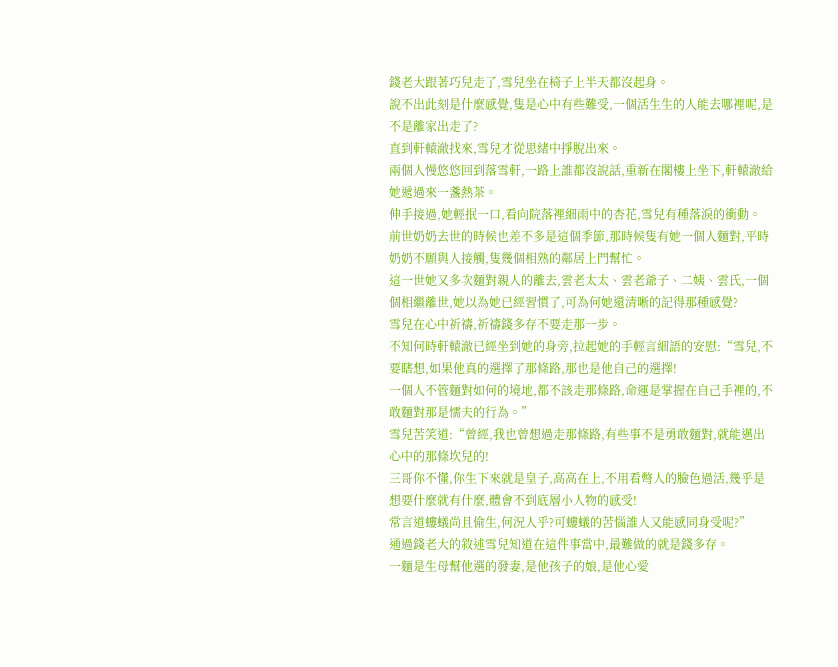錢老大跟著巧兒走了,雪兒坐在椅子上半天都沒起身。
說不出此刻是什麼感覺,隻是心中有些難受,一個活生生的人能去哪裡呢,是不是離家出走了?
直到軒轅澈找來,雪兒才從思緒中掙脫出來。
兩個人慢悠悠回到落雪軒,一路上誰都沒說話,重新在閣樓上坐下,軒轅澈給她遞過來一盞熱茶。
伸手接過,她輕抿一口,看向院落裡細雨中的杏花,雪兒有種落淚的衝動。
前世奶奶去世的時候也差不多是這個季節,那時候隻有她一個人麵對,平時奶奶不願與人接觸,隻幾個相熟的鄰居上門幫忙。
這一世她又多次麵對親人的離去,雲老太太、雲老爺子、二姨、雲氏,一個個相繼離世,她以為她已經習慣了,可為何她還清晰的記得那種感覺?
雪兒在心中祈禱,祈禱錢多存不要走那一步。
不知何時軒轅澈已經坐到她的身旁,拉起她的手輕言細語的安慰:“雪兒,不要瞎想,如果他真的選擇了那條路,那也是他自己的選擇!
一個人不管麵對如何的境地,都不該走那條路,命運是掌握在自己手裡的,不敢麵對那是懦夫的行為。”
雪兒苦笑道:“曾經,我也曾想過走那條路,有些事不是勇敢麵對,就能邁出心中的那條坎兒的!
三哥你不懂,你生下來就是皇子,高高在上,不用看彆人的臉色過活,幾乎是想要什麼就有什麼,體會不到底層小人物的感受!
常言道螻蟻尚且偷生,何況人乎?可螻蟻的苦惱誰人又能感同身受呢?”
通過錢老大的敘述雪兒知道在這件事當中,最難做的就是錢多存。
一麵是生母幫他選的發妻,是他孩子的娘,是他心愛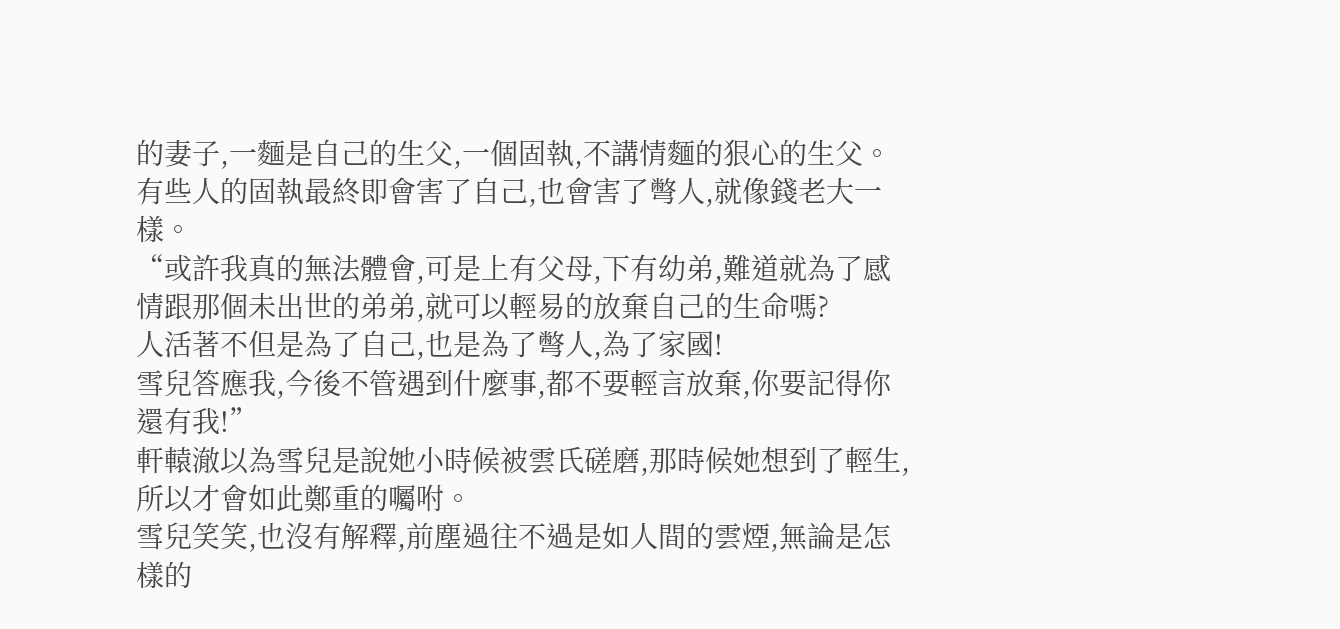的妻子,一麵是自己的生父,一個固執,不講情麵的狠心的生父。
有些人的固執最終即會害了自己,也會害了彆人,就像錢老大一樣。
“或許我真的無法體會,可是上有父母,下有幼弟,難道就為了感情跟那個未出世的弟弟,就可以輕易的放棄自己的生命嗎?
人活著不但是為了自己,也是為了彆人,為了家國!
雪兒答應我,今後不管遇到什麼事,都不要輕言放棄,你要記得你還有我!”
軒轅澈以為雪兒是說她小時候被雲氏磋磨,那時候她想到了輕生,所以才會如此鄭重的囑咐。
雪兒笑笑,也沒有解釋,前塵過往不過是如人間的雲煙,無論是怎樣的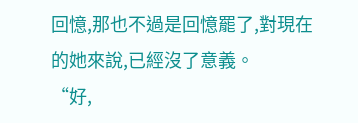回憶,那也不過是回憶罷了,對現在的她來說,已經沒了意義。
“好,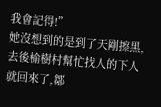我會記得!”
她沒想到的是到了天剛擦黑,去後榆樹村幫忙找人的下人就回來了,鄒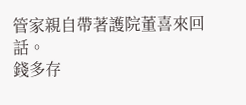管家親自帶著護院董喜來回話。
錢多存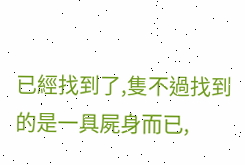已經找到了,隻不過找到的是一具屍身而已,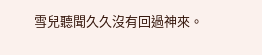雪兒聽聞久久沒有回過神來。